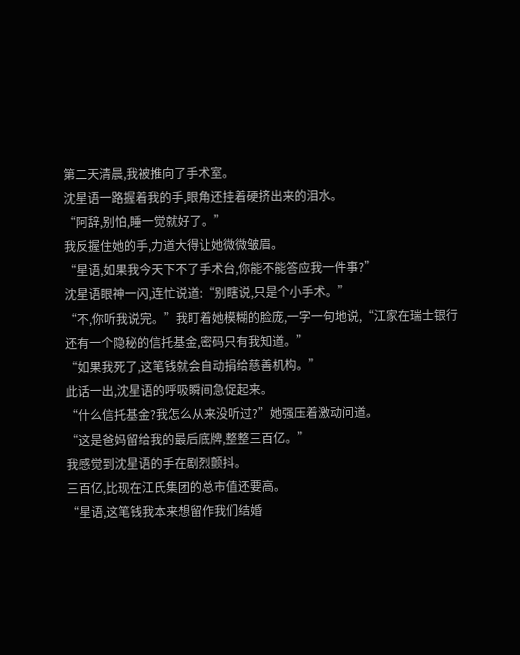第二天清晨,我被推向了手术室。
沈星语一路握着我的手,眼角还挂着硬挤出来的泪水。
“阿辞,别怕,睡一觉就好了。”
我反握住她的手,力道大得让她微微皱眉。
“星语,如果我今天下不了手术台,你能不能答应我一件事?”
沈星语眼神一闪,连忙说道:“别瞎说,只是个小手术。”
“不,你听我说完。”我盯着她模糊的脸庞,一字一句地说,“江家在瑞士银行还有一个隐秘的信托基金,密码只有我知道。”
“如果我死了,这笔钱就会自动捐给慈善机构。”
此话一出,沈星语的呼吸瞬间急促起来。
“什么信托基金?我怎么从来没听过?”她强压着激动问道。
“这是爸妈留给我的最后底牌,整整三百亿。”
我感觉到沈星语的手在剧烈颤抖。
三百亿,比现在江氏集团的总市值还要高。
“星语,这笔钱我本来想留作我们结婚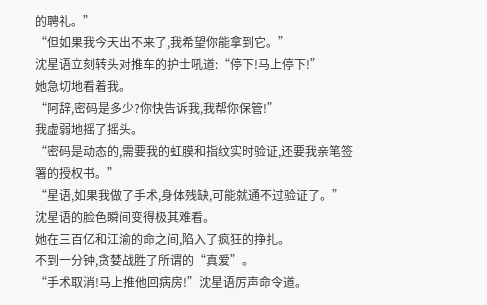的聘礼。”
“但如果我今天出不来了,我希望你能拿到它。”
沈星语立刻转头对推车的护士吼道:“停下!马上停下!”
她急切地看着我。
“阿辞,密码是多少?你快告诉我,我帮你保管!”
我虚弱地摇了摇头。
“密码是动态的,需要我的虹膜和指纹实时验证,还要我亲笔签署的授权书。”
“星语,如果我做了手术,身体残缺,可能就通不过验证了。”
沈星语的脸色瞬间变得极其难看。
她在三百亿和江渝的命之间,陷入了疯狂的挣扎。
不到一分钟,贪婪战胜了所谓的“真爱”。
“手术取消!马上推他回病房!”沈星语厉声命令道。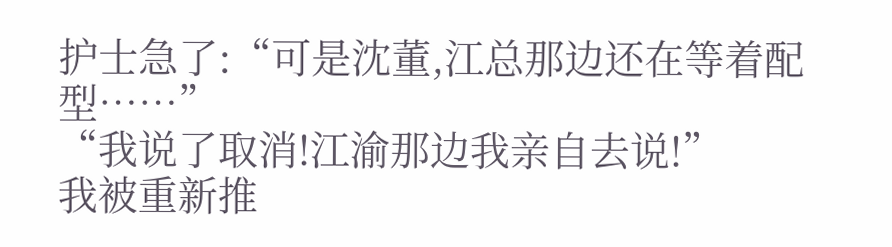护士急了:“可是沈董,江总那边还在等着配型……”
“我说了取消!江渝那边我亲自去说!”
我被重新推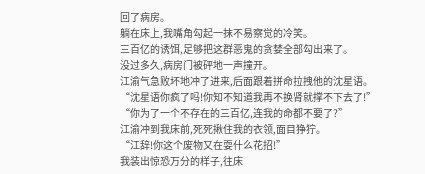回了病房。
躺在床上,我嘴角勾起一抹不易察觉的冷笑。
三百亿的诱饵,足够把这群恶鬼的贪婪全部勾出来了。
没过多久,病房门被砰地一声撞开。
江渝气急败坏地冲了进来,后面跟着拼命拉拽他的沈星语。
“沈星语你疯了吗!你知不知道我再不换肾就撑不下去了!”
“你为了一个不存在的三百亿,连我的命都不要了?”
江渝冲到我床前,死死揪住我的衣领,面目狰狞。
“江辞!你这个废物又在耍什么花招!”
我装出惊恐万分的样子,往床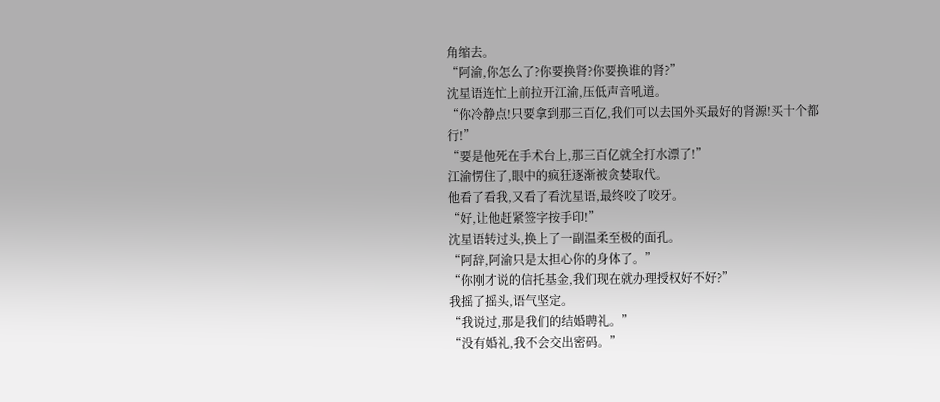角缩去。
“阿渝,你怎么了?你要换肾?你要换谁的肾?”
沈星语连忙上前拉开江渝,压低声音吼道。
“你冷静点!只要拿到那三百亿,我们可以去国外买最好的肾源!买十个都行!”
“要是他死在手术台上,那三百亿就全打水漂了!”
江渝愣住了,眼中的疯狂逐渐被贪婪取代。
他看了看我,又看了看沈星语,最终咬了咬牙。
“好,让他赶紧签字按手印!”
沈星语转过头,换上了一副温柔至极的面孔。
“阿辞,阿渝只是太担心你的身体了。”
“你刚才说的信托基金,我们现在就办理授权好不好?”
我摇了摇头,语气坚定。
“我说过,那是我们的结婚聘礼。”
“没有婚礼,我不会交出密码。”